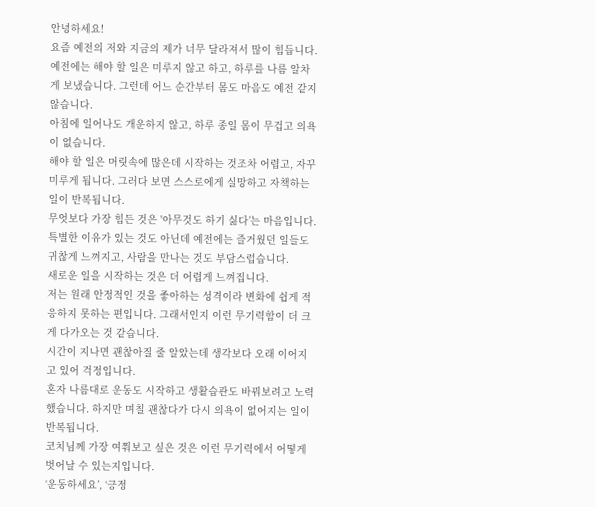안녕하세요!
요즘 예전의 저와 지금의 제가 너무 달라져서 많이 힘듭니다.
예전에는 해야 할 일은 미루지 않고 하고, 하루를 나름 알차게 보냈습니다. 그런데 어느 순간부터 몸도 마음도 예전 같지 않습니다.
아침에 일어나도 개운하지 않고, 하루 종일 몸이 무겁고 의욕이 없습니다.
해야 할 일은 머릿속에 많은데 시작하는 것조차 어렵고, 자꾸 미루게 됩니다. 그러다 보면 스스로에게 실망하고 자책하는 일이 반복됩니다.
무엇보다 가장 힘든 것은 '아무것도 하기 싫다’는 마음입니다.
특별한 이유가 있는 것도 아닌데 예전에는 즐거웠던 일들도 귀찮게 느껴지고, 사람을 만나는 것도 부담스럽습니다.
새로운 일을 시작하는 것은 더 어렵게 느껴집니다.
저는 원래 안정적인 것을 좋아하는 성격이라 변화에 쉽게 적응하지 못하는 편입니다. 그래서인지 이런 무기력함이 더 크게 다가오는 것 같습니다.
시간이 지나면 괜찮아질 줄 알았는데 생각보다 오래 이어지고 있어 걱정입니다.
혼자 나름대로 운동도 시작하고 생활습관도 바꿔보려고 노력했습니다. 하지만 며칠 괜찮다가 다시 의욕이 없어지는 일이 반복됩니다.
코치님께 가장 여쭤보고 싶은 것은 이런 무기력에서 어떻게 벗어날 수 있는지입니다.
‘운동하세요’, ‘긍정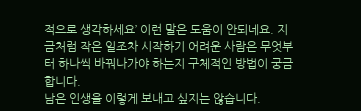적으로 생각하세요’ 이런 말은 도움이 안되네요. 지금처럼 작은 일조차 시작하기 어려운 사람은 무엇부터 하나씩 바꿔나가야 하는지 구체적인 방법이 궁금합니다.
남은 인생을 이렇게 보내고 싶지는 않습니다.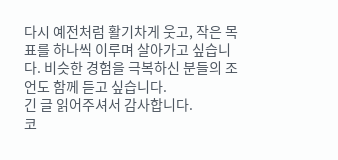다시 예전처럼 활기차게 웃고, 작은 목표를 하나씩 이루며 살아가고 싶습니다. 비슷한 경험을 극복하신 분들의 조언도 함께 듣고 싶습니다.
긴 글 읽어주셔서 감사합니다.
코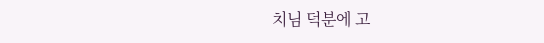치님 덕분에 고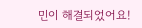민이 해결되었어요!